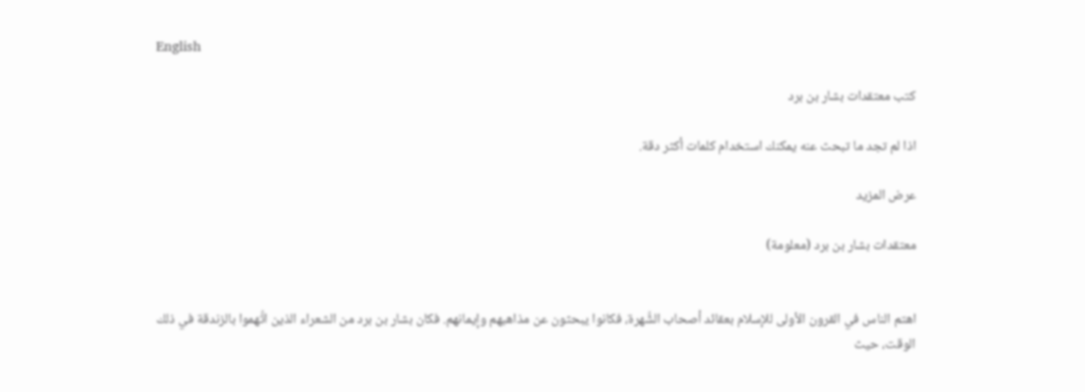English

كتب معتقدات بشار بن برد

اذا لم تجد ما تبحث عنه يمكنك استخدام كلمات أكثر دقة.

عرض المزيد

معتقدات بشار بن برد (معلومة)


اهتم الناس في القرون الأولى للإسلام بعقائد أصحاب الشُّهرة، فكانوا يبحثون عن مذاهبهم وإيمانهم. فكان بشار بن برد من الشعراء الذين اتُّهموا بالزندقة في ذلك الوقت، حيث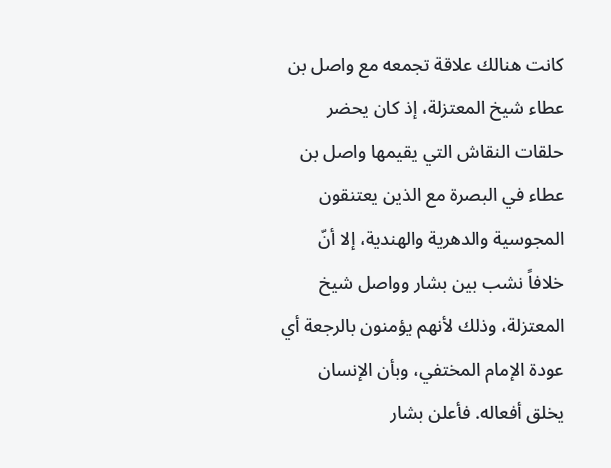كانت هنالك علاقة تجمعه مع واصل بن عطاء شيخ المعتزلة، إذ كان يحضر حلقات النقاش التي يقيمها واصل بن عطاء في البصرة مع الذين يعتنقون المجوسية والدهرية والهندية، إلا أنّ خلافاً نشب بين بشار وواصل شيخ المعتزلة، وذلك لأنهم يؤمنون بالرجعة أي عودة الإمام المختفي، وبأن الإنسان يخلق أفعاله. فأعلن بشار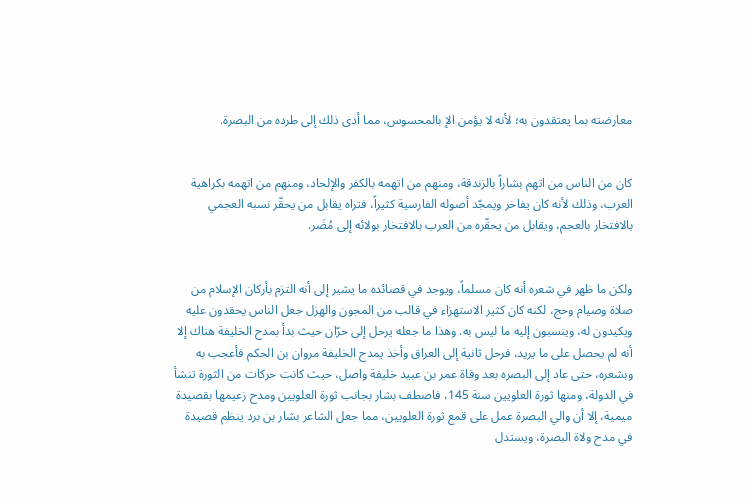معارضته بما يعتقدون به؛ لأنه لا يؤمن الإ بالمحسوس، مما أدى ذلك إلى طرده من البصرة.


كان من الناس من اتهم بشاراً بالزندقة، ومنهم من اتهمه بالكفر والإلحاد، ومنهم من اتهمه بكراهية العرب، وذلك لأنه كان يفاخر ويمجّد أصوله الفارسية كثيراً، فتراه يقابل من يحقّر نسبه العجمي بالافتخار بالعجم، ويقابل من يحقّره من العرب بالافتخار بولائه إلى مُضَر.


ولكن ما ظهر في شعره أنه كان مسلماً، ويوجد في قصائده ما يشير إلى أنه التزم بأركان الإسلام من صلاة وصيام وحج، لكنه كان كثير الاستهزاء في قالب من المجون والهزل جعل الناس يحقدون عليه ويكيدون له، وينسبون إليه ما ليس به. وهذا ما جعله يرحل إلى حرّان حيث بدأ بمدح الخليفة هناك إلا أنه لم يحصل على ما يريد، فرحل ثانية إلى العراق وأخذ يمدح الخليفة مروان بن الحكم فأعجب به وبشعره، حتى عاد إلى البصره بعد وفاة عمر بن عبيد خليفة واصل، حيث كانت حركات من الثورة تنشأ في الدولة، ومنها ثورة العلويين سنة 145، فاصطف بشار بجانب ثورة العلويين ومدح زعيمها بقصيدة ميمية، إلا أن والي البصرة عمل على قمع ثورة العلويين، مما جعل الشاعر بشار بن برد ينظم قصيدة في مدح ولاة البصرة، ويستدل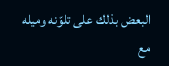البعض بذلك على تلوّنه وميله مع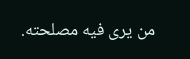من يرى فيه مصلحته.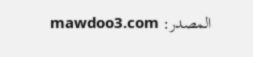المصدر: mawdoo3.com